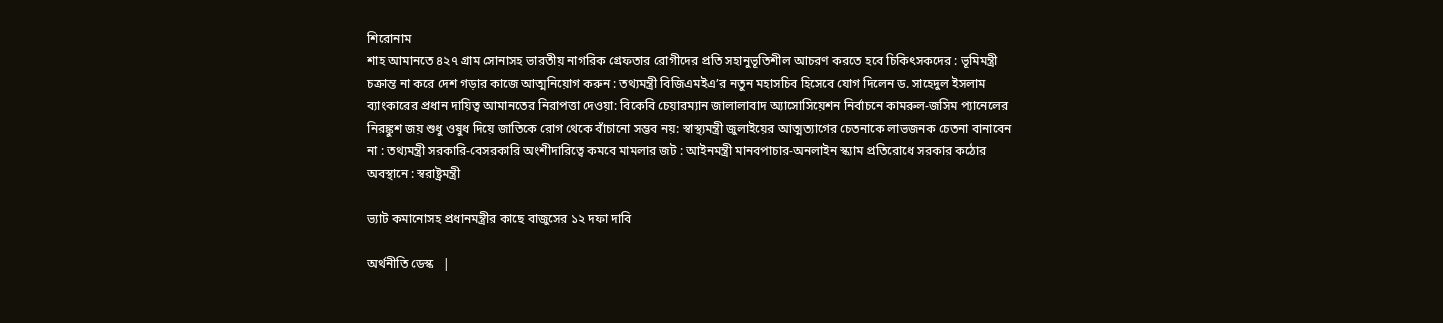শিরোনাম
শাহ আমানতে ৪২৭ গ্রাম সোনাসহ ভারতীয় নাগরিক গ্রেফতার রোগীদের প্রতি সহানুভূতিশীল আচরণ করতে হবে চিকিৎসকদের : ভূমিমন্ত্রী চক্রান্ত না করে দেশ গড়ার কাজে আত্মনিয়োগ করুন : তথ্যমন্ত্রী বিজিএমইএ’র নতুন মহাসচিব হিসেবে যোগ দিলেন ড. সাহেদুল ইসলাম ব্যাংকারের প্রধান দায়িত্ব আমানতের নিরাপত্তা দেওয়া: বিকেবি চেয়ারম্যান জালালাবাদ অ্যাসোসিয়েশন নির্বাচনে কামরুল-জসিম প্যানেলের নিরঙ্কুশ জয় শুধু ওষুধ দিয়ে জাতিকে রোগ থেকে বাঁচানো সম্ভব নয়: স্বাস্থ্যমন্ত্রী জুলাইয়ের আত্মত্যাগের চেতনাকে লাভজনক চেতনা বানাবেন না : তথ্যমন্ত্রী সরকারি-বেসরকারি অংশীদারিত্বে কমবে মামলার জট : আইনমন্ত্রী মানবপাচার-অনলাইন স্ক্যাম প্রতিরোধে সরকার কঠোর অবস্থানে : স্বরাষ্ট্রমন্ত্রী

ভ্যাট কমানোসহ প্রধানমন্ত্রীর কাছে বাজুসের ১২ দফা দাবি

অর্থনীতি ডেস্ক   |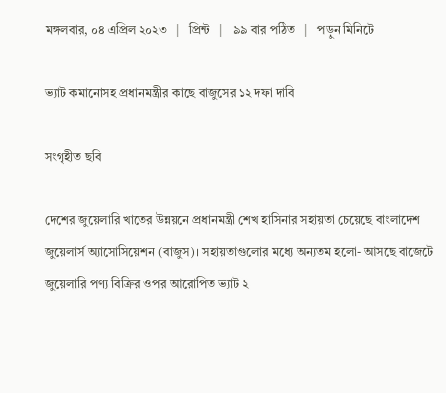মঙ্গলবার, ০৪ এপ্রিল ২০২৩   |   প্রিন্ট   |   ৯৯ বার পঠিত   |   পড়ুন মিনিটে

ভ্যাট কমানোসহ প্রধানমন্ত্রীর কাছে বাজুসের ১২ দফা দাবি

সংগৃহীত ছবি

দেশের জুয়েলারি খাতের উন্নয়নে প্রধানমন্ত্রী শেখ হাসিনার সহায়তা চেয়েছে বাংলাদেশ জুয়েলার্স অ্যাসোসিয়েশন (বাজুস)। সহায়তাগুলোর মধ্যে অন্যতম হলো- আসছে বাজেটে জুয়েলারি পণ্য বিক্রির ওপর আরোপিত ভ্যাট ২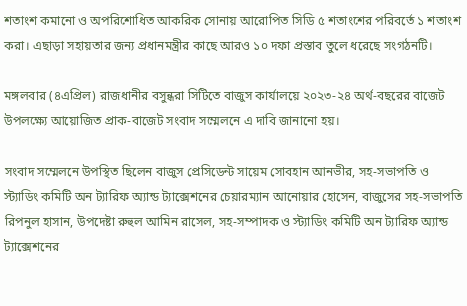শতাংশ কমানো ও অপরিশোধিত আকরিক সোনায় আরোপিত সিডি ৫ শতাংশের পরিবর্তে ১ শতাংশ করা। এছাড়া সহায়তার জন্য প্রধানমন্ত্রীর কাছে আরও ১০ দফা প্রস্তাব তুলে ধরেছে সংগঠনটি।

মঙ্গলবার (৪এপ্রিল) রাজধানীর বসুন্ধরা সিটিতে বাজুস কার্যালয়ে ২০২৩-২৪ অর্থ-বছরের বাজেট উপলক্ষ্যে আয়োজিত প্রাক-বাজেট সংবাদ সম্মেলনে এ দাবি জানানো হয়।

সংবাদ সম্মেলনে উপস্থিত ছিলেন বাজুস প্রেসিডেন্ট সায়েম সোবহান আনভীর, সহ-সভাপতি ও স্ট্যাডিং কমিটি অন ট্যারিফ অ্যান্ড ট্যাক্সেশনের চেয়ারম্যান আনোয়ার হোসেন, বাজুসের সহ-সভাপতি রিপনুল হাসান, উপদেষ্টা রুহুল আমিন রাসেল, সহ-সম্পাদক ও স্ট্যাডিং কমিটি অন ট্যারিফ অ্যান্ড ট্যাক্সেশনের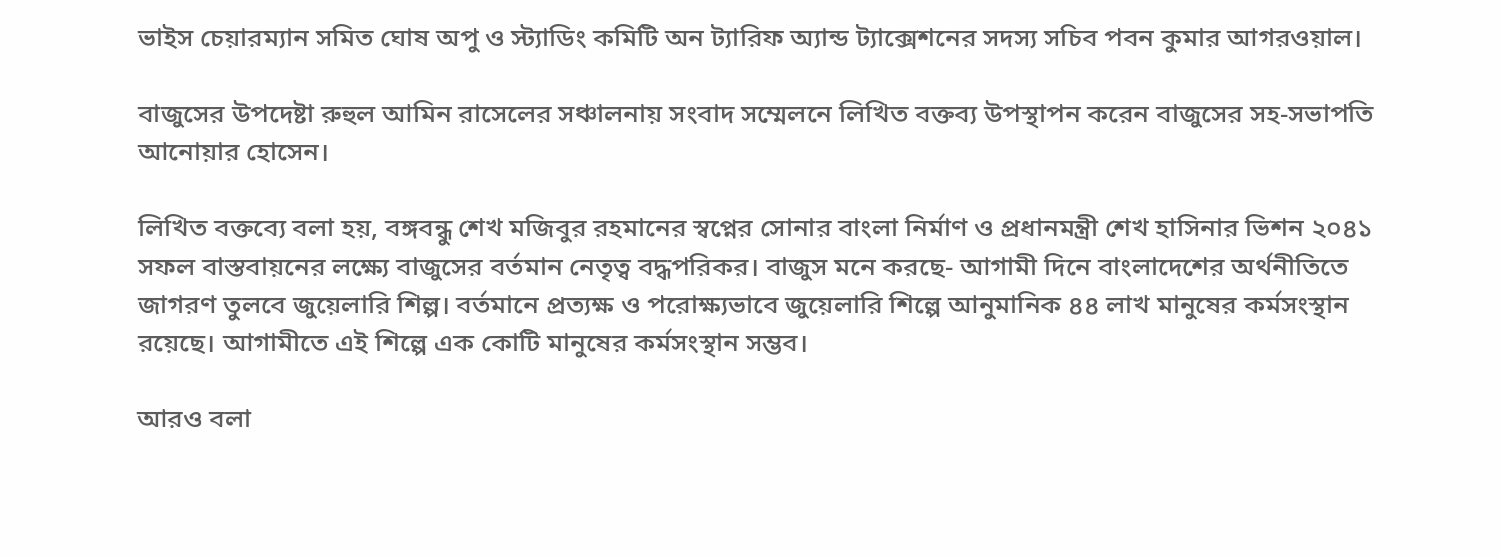ভাইস চেয়ারম্যান সমিত ঘোষ অপু ও স্ট্যাডিং কমিটি অন ট্যারিফ অ্যান্ড ট্যাক্সেশনের সদস্য সচিব পবন কুমার আগরওয়াল।

বাজুসের উপদেষ্টা রুহুল আমিন রাসেলের সঞ্চালনায় সংবাদ সম্মেলনে লিখিত বক্তব্য উপস্থাপন করেন বাজুসের সহ-সভাপতি আনোয়ার হোসেন।

লিখিত বক্তব্যে বলা হয়, বঙ্গবন্ধু শেখ মজিবুর রহমানের স্বপ্নের সোনার বাংলা নির্মাণ ও প্রধানমন্ত্রী শেখ হাসিনার ভিশন ২০৪১ সফল বাস্তবায়নের লক্ষ্যে বাজুসের বর্তমান নেতৃত্ব বদ্ধপরিকর। বাজুস মনে করছে- আগামী দিনে বাংলাদেশের অর্থনীতিতে জাগরণ তুলবে জুয়েলারি শিল্প। বর্তমানে প্রত্যক্ষ ও পরোক্ষ্যভাবে জুয়েলারি শিল্পে আনুমানিক ৪৪ লাখ মানুষের কর্মসংস্থান রয়েছে। আগামীতে এই শিল্পে এক কোটি মানুষের কর্মসংস্থান সম্ভব।

আরও বলা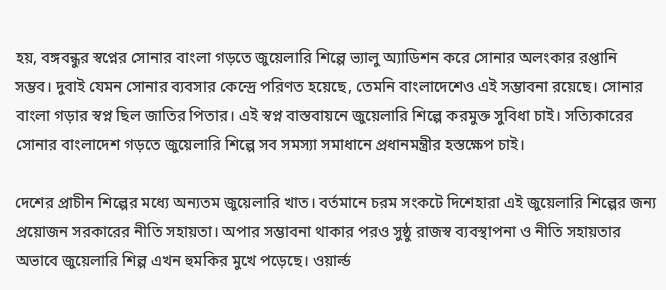হয়, বঙ্গবন্ধুর স্বপ্নের সোনার বাংলা গড়তে জুয়েলারি শিল্পে ভ্যালু অ্যাডিশন করে সোনার অলংকার রপ্তানি সম্ভব। দুবাই যেমন সোনার ব্যবসার কেন্দ্রে পরিণত হয়েছে, তেমনি বাংলাদেশেও এই সম্ভাবনা রয়েছে। সোনার বাংলা গড়ার স্বপ্ন ছিল জাতির পিতার। এই স্বপ্ন বাস্তবায়নে জুয়েলারি শিল্পে করমুক্ত সুবিধা চাই। সত্যিকারের সোনার বাংলাদেশ গড়তে জুয়েলারি শিল্পে সব সমস্যা সমাধানে প্রধানমন্ত্রীর হস্তক্ষেপ চাই।

দেশের প্রাচীন শিল্পের মধ্যে অন্যতম জুয়েলারি খাত। বর্তমানে চরম সংকটে দিশেহারা এই জুয়েলারি শিল্পের জন্য প্রয়োজন সরকারের নীতি সহায়তা। অপার সম্ভাবনা থাকার পরও সুষ্ঠু রাজস্ব ব্যবস্থাপনা ও নীতি সহায়তার অভাবে জুয়েলারি শিল্প এখন হুমকির মুখে পড়েছে। ওয়ার্ল্ড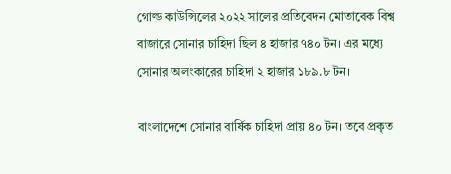গোল্ড কাউন্সিলের ২০২২ সালের প্রতিবেদন মোতাবেক বিশ্ব বাজারে সোনার চাহিদা ছিল ৪ হাজার ৭৪০ টন। এর মধ্যে সোনার অলংকারের চাহিদা ২ হাজার ১৮৯.৮ টন।

বাংলাদেশে সোনার বার্ষিক চাহিদা প্রায় ৪০ টন। তবে প্রকৃত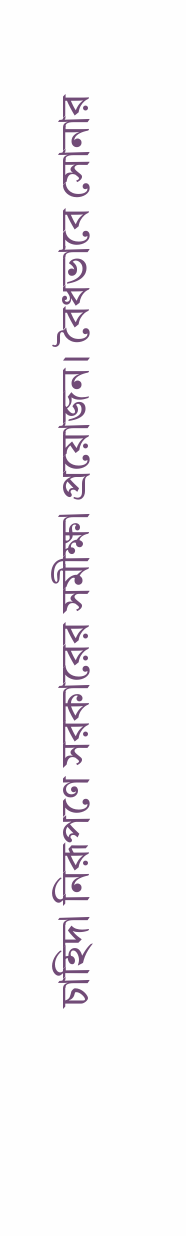চাহিদা নিরূপণে সরকারের সমীক্ষা প্রয়োজন। বৈধভাবে সোনার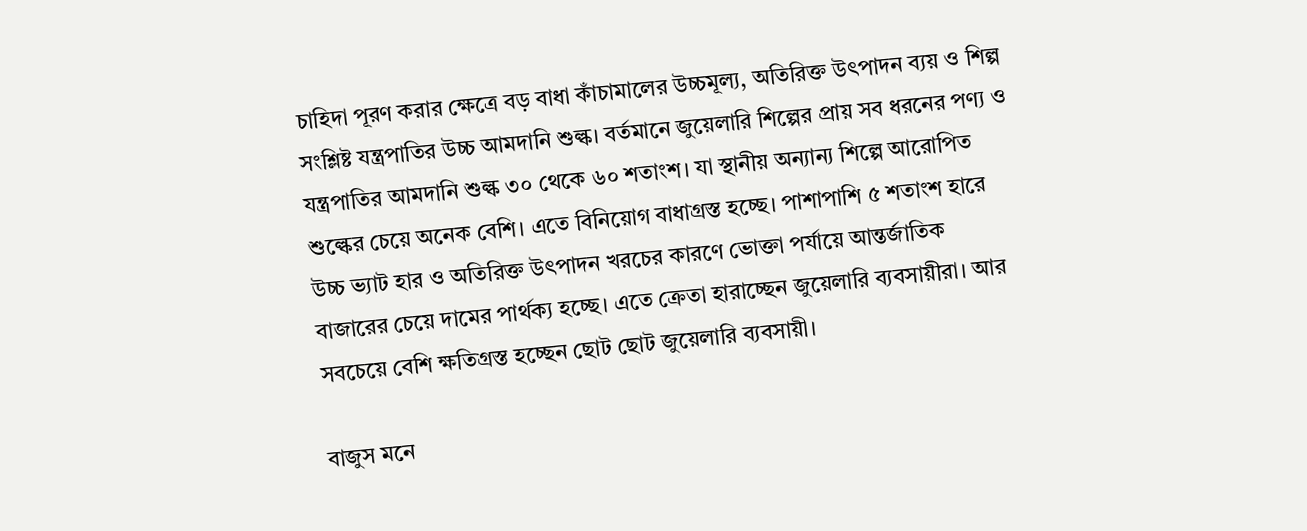চাহিদা পূরণ করার ক্ষেত্রে বড় বাধা কাঁচামালের উচ্চমূল্য, অতিরিক্ত উৎপাদন ব্যয় ও শিল্প সংশ্লিষ্ট যন্ত্রপাতির উচ্চ আমদানি শুল্ক। বর্তমানে জুয়েলারি শিল্পের প্রায় সব ধরনের পণ্য ও যন্ত্রপাতির আমদানি শুল্ক ৩০ থেকে ৬০ শতাংশ। যা স্থানীয় অন্যান্য শিল্পে আরোপিত শুল্কের চেয়ে অনেক বেশি। এতে বিনিয়োগ বাধাগ্রস্ত হচ্ছে। পাশাপাশি ৫ শতাংশ হারে উচ্চ ভ্যাট হার ও অতিরিক্ত উৎপাদন খরচের কারণে ভোক্তা পর্যায়ে আন্তর্জাতিক বাজারের চেয়ে দামের পার্থক্য হচ্ছে। এতে ক্রেতা হারাচ্ছেন জুয়েলারি ব্যবসায়ীরা। আর সবচেয়ে বেশি ক্ষতিগ্রস্ত হচ্ছেন ছোট ছোট জুয়েলারি ব্যবসায়ী।

বাজুস মনে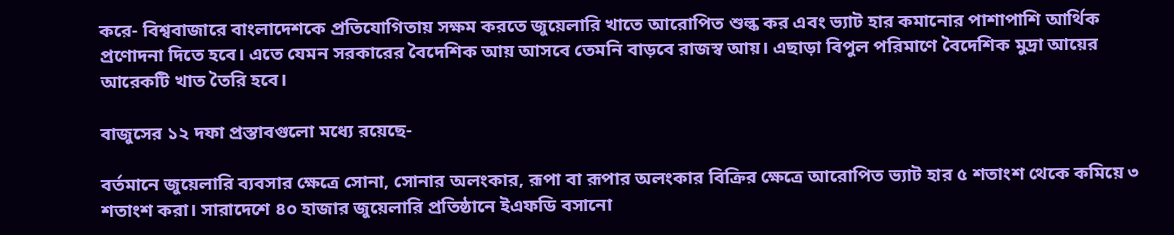করে- বিশ্ববাজারে বাংলাদেশকে প্রতিযোগিতায় সক্ষম করতে জুয়েলারি খাতে আরোপিত শুল্ক কর এবং ভ্যাট হার কমানোর পাশাপাশি আর্থিক প্রণোদনা দিতে হবে। এতে যেমন সরকারের বৈদেশিক আয় আসবে তেমনি বাড়বে রাজস্ব আয়। এছাড়া বিপুল পরিমাণে বৈদেশিক মুদ্রা আয়ের আরেকটি খাত তৈরি হবে।

বাজুসের ১২ দফা প্রস্তাবগুলো মধ্যে রয়েছে-

বর্তমানে জুয়েলারি ব্যবসার ক্ষেত্রে সোনা, সোনার অলংকার, রূপা বা রূপার অলংকার বিক্রির ক্ষেত্রে আরোপিত ভ্যাট হার ৫ শতাংশ থেকে কমিয়ে ৩ শতাংশ করা। সারাদেশে ৪০ হাজার জুয়েলারি প্রতিষ্ঠানে ইএফডি বসানো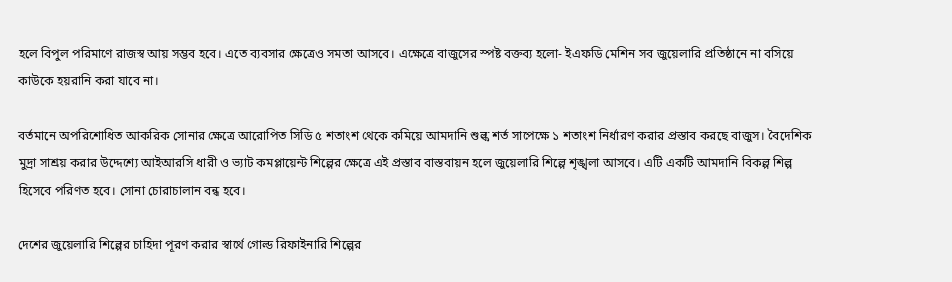হলে বিপুল পরিমাণে রাজস্ব আয় সম্ভব হবে। এতে ব্যবসার ক্ষেত্রেও সমতা আসবে। এক্ষেত্রে বাজুসের স্পষ্ট বক্তব্য হলো- ইএফডি মেশিন সব জুয়েলারি প্রতিষ্ঠানে না বসিয়ে কাউকে হয়রানি করা যাবে না।

বর্তমানে অপরিশোধিত আকরিক সোনার ক্ষেত্রে আরোপিত সিডি ৫ শতাংশ থেকে কমিয়ে আমদানি শুল্ক শর্ত সাপেক্ষে ১ শতাংশ নির্ধারণ করার প্রস্তাব করছে বাজুস। বৈদেশিক মুদ্রা সাশ্রয় করার উদ্দেশ্যে আইআরসি ধারী ও ভ্যাট কমপ্লায়েন্ট শিল্পের ক্ষেত্রে এই প্রস্তাব বাস্তবায়ন হলে জুয়েলারি শিল্পে শৃঙ্খলা আসবে। এটি একটি আমদানি বিকল্প শিল্প হিসেবে পরিণত হবে। সোনা চোরাচালান বন্ধ হবে।

দেশের জুয়েলারি শিল্পের চাহিদা পূরণ করার স্বার্থে গোল্ড রিফাইনারি শিল্পের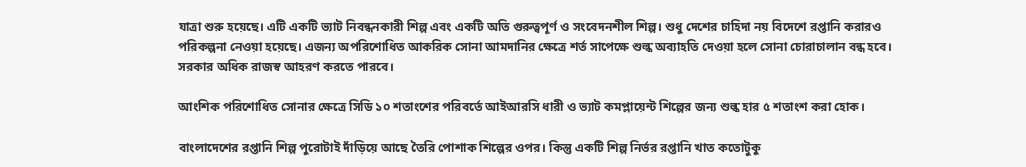যাত্রা শুরু হয়েছে। এটি একটি ভ্যাট নিবন্ধনকারী শিল্প এবং একটি অতি গুরুত্বপূর্ণ ও সংবেদনশীল শিল্প। শুধু দেশের চাহিদা নয় বিদেশে রপ্তানি করারও পরিকল্পনা নেওয়া হয়েছে। এজন্য অপরিশোধিত আকরিক সোনা আমদানির ক্ষেত্রে শর্ত সাপেক্ষে শুল্ক অব্যাহতি দেওয়া হলে সোনা চোরাচালান বন্ধ হবে। সরকার অধিক রাজস্ব আহরণ করতে পারবে।

আংশিক পরিশোধিত সোনার ক্ষেত্রে সিডি ১০ শতাংশের পরিবর্তে আইআরসি ধারী ও ভ্যাট কমপ্লায়েন্ট শিল্পের জন্য শুল্ক হার ৫ শতাংশ করা হোক।

বাংলাদেশের রপ্তানি শিল্প পুরোটাই দাঁড়িয়ে আছে তৈরি পোশাক শিল্পের ওপর। কিন্তু একটি শিল্প নির্ভর রপ্তানি খাত কতোটুকু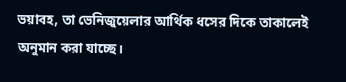ভয়াবহ, তা ভেনিজুয়েলার আর্থিক ধসের দিকে তাকালেই অনুমান করা যাচ্ছে।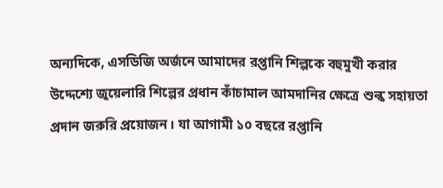অন্যদিকে, এসডিজি অর্জনে আমাদের রপ্তানি শিল্পকে বহুমুখী করার উদ্দেশ্যে জুয়েলারি শিল্পের প্রধান কাঁচামাল আমদানির ক্ষেত্রে শুল্ক সহায়তা প্রদান জরুরি প্রয়োজন। যা আগামী ১০ বছরে রপ্তানি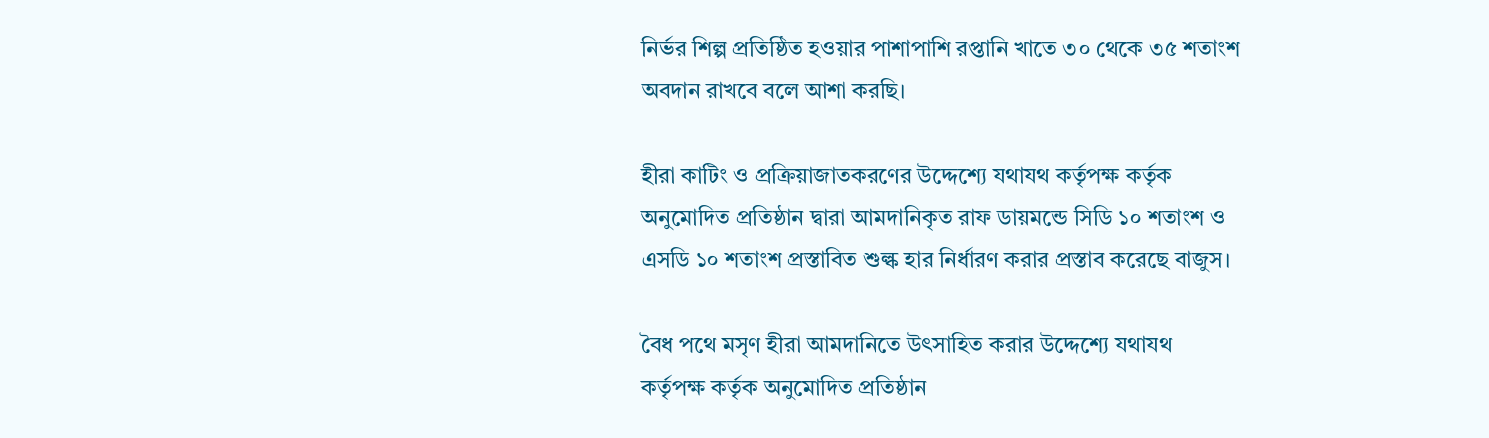নির্ভর শিল্প প্রতিষ্ঠিত হওয়ার পাশাপাশি রপ্তানি খাতে ৩০ থেকে ৩৫ শতাংশ অবদান রাখবে বলে আশা করছি।

হীরা কাটিং ও প্রক্রিয়াজাতকরণের উদ্দেশ্যে যথাযথ কর্তৃপক্ষ কর্তৃক অনুমোদিত প্রতিষ্ঠান দ্বারা আমদানিকৃত রাফ ডায়মন্ডে সিডি ১০ শতাংশ ও এসডি ১০ শতাংশ প্রস্তাবিত শুল্ক হার নির্ধারণ করার প্রস্তাব করেছে বাজুস।

বৈধ পথে মসৃণ হীরা আমদানিতে উৎসাহিত করার উদ্দেশ্যে যথাযথ কর্তৃপক্ষ কর্তৃক অনুমোদিত প্রতিষ্ঠান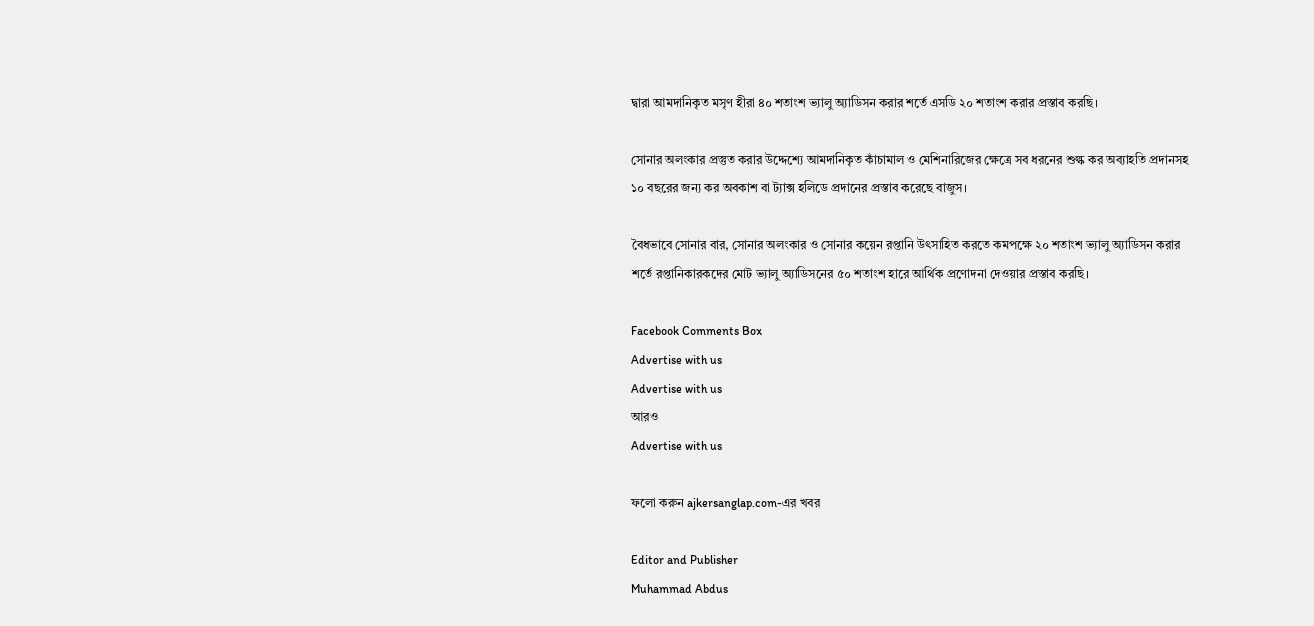দ্বারা আমদানিকৃত মসৃণ হীরা ৪০ শতাংশ ভ্যালু অ্যাডিসন করার শর্তে এসডি ২০ শতাংশ করার প্রস্তাব করছি।

সোনার অলংকার প্রস্তুত করার উদ্দেশ্যে আমদানিকৃত কাঁচামাল ও মেশিনারিজের ক্ষেত্রে সব ধরনের শুল্ক কর অব্যাহতি প্রদানসহ ১০ বছরের জন্য কর অবকাশ বা ট্যাক্স হলিডে প্রদানের প্রস্তাব করেছে বাজুস।

বৈধভাবে সোনার বার, সোনার অলংকার ও সোনার কয়েন রপ্তানি উৎসাহিত করতে কমপক্ষে ২০ শতাংশ ভ্যালু অ্যাডিসন করার শর্তে রপ্তানিকারকদের মোট ভ্যালু অ্যাডিসনের ৫০ শতাংশ হারে আর্থিক প্রণোদনা দেওয়ার প্রস্তাব করছি।

Facebook Comments Box
Advertise with us
Advertise with us
আরও
Advertise with us

ফলো করুন ajkersanglap.com-এর খবর

Editor and Publisher
Muhammad Abdus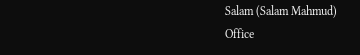Salam (Salam Mahmud)
Office